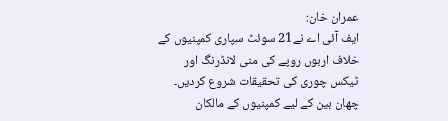عمران خان:
ایف آئی اے نے21 سوئٹ سپاری کمپنیوں کے خلاف اربوں روپے کی منی لانڈرنگ اور ٹیکس چوری کی تحقیقات شروع کردیں۔
چھان بین کے لیے کمپنیوں کے مالکان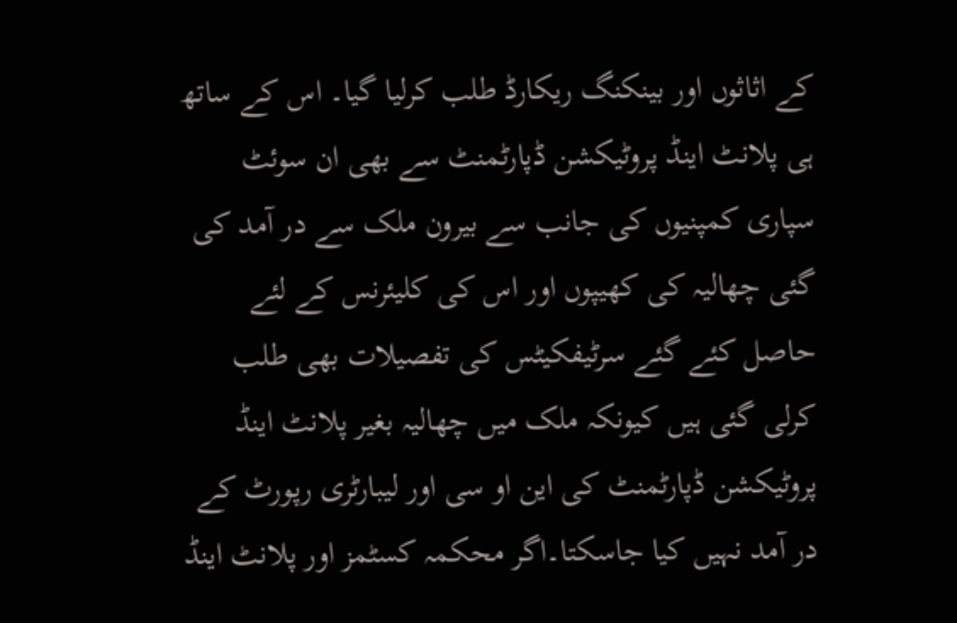کے اثاثوں اور بینکنگ ریکارڈ طلب کرلیا گیا۔ اس کے ساتھ ہی پلانٹ اینڈ پروٹیکشن ڈپارٹمنٹ سے بھی ان سوئٹ سپاری کمپنیوں کی جانب سے بیرون ملک سے در آمد کی گئی چھالیہ کی کھیپوں اور اس کی کلیئرنس کے لئے حاصل کئے گئے سرٹیفکیٹس کی تفصیلات بھی طلب کرلی گئی ہیں کیونکہ ملک میں چھالیہ بغیر پلانٹ اینڈ پروٹیکشن ڈپارٹمنٹ کی این او سی اور لیبارٹری رپورٹ کے در آمد نہیں کیا جاسکتا۔اگر محکمہ کسٹمز اور پلانٹ اینڈ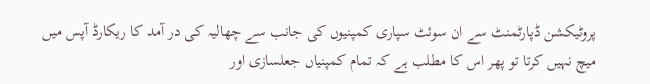پروٹیکشن ڈپارٹمنٹ سے ان سوئٹ سپاری کمپنیوں کی جانب سے چھالیہ کی در آمد کا ریکارڈ آپس میں میچ نہیں کرتا تو پھر اس کا مطلب ہے کہ تمام کمپنیاں جعلسازی اور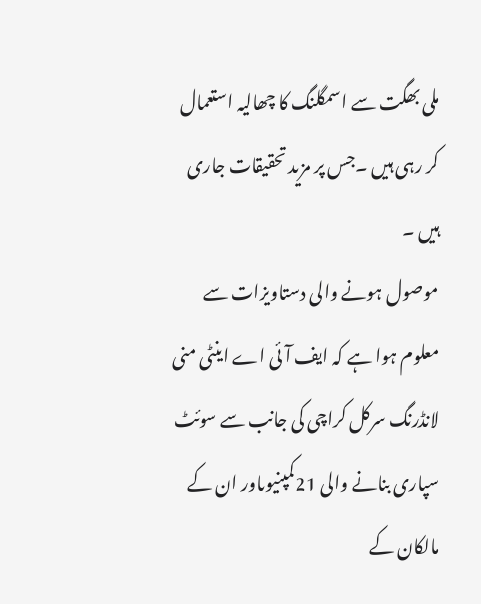ملی بھگت سے اسمگلنگ کا چھالیہ استعمال کر رہی ہیں ۔جس پر مزید تحقیقات جاری ہیں ۔
موصول ہونے والی دستاویزات سے معلوم ہوا ہے کہ ایف آئی اے اینٹی منی لانڈرنگ سرکل کراچی کی جانب سے سوئٹ سپاری بنانے والی 21کمپنیوںاور ان کے مالکان کے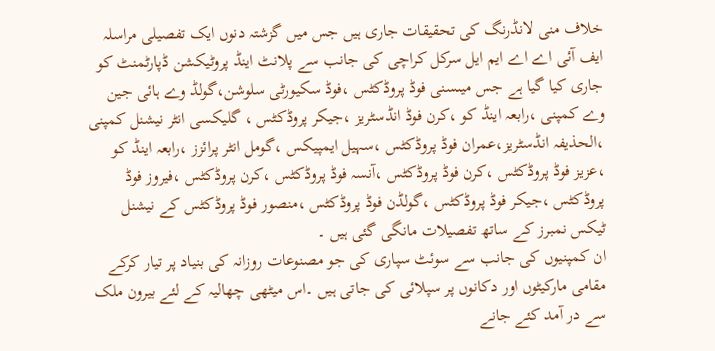خلاف منی لانڈرنگ کی تحقیقات جاری ہیں جس میں گزشتہ دنوں ایک تفصیلی مراسلہ ایف آئی اے اے ایم ایل سرکل کراچی کی جانب سے پلانٹ اینڈ پروٹیکشن ڈپارٹمنٹ کو جاری کیا گیا ہے جس میںسنی فوڈ پروڈکٹس ،فوڈ سکیورٹی سلوشن،گولڈ وے ہائی جین وے کمپنی ،رابعہ اینڈ کو ،کرن فوڈ انڈسٹریز ،جیکر پروڈکٹس ، گلیکسی انٹر نیشنل کمپنی ،الحذیفہ انڈسٹریز،عمران فوڈ پروڈکٹس ،سہیل ایمپیکس ،گومل انٹر پرائزز ،رابعہ اینڈ کو ،عزیز فوڈ پروڈکٹس ،کرن فوڈ پروڈکٹس ،آنسہ فوڈ پروڈکٹس ،کرن پروڈکٹس ،فیروز فوڈ پروڈکٹس ،جیکر فوڈ پروڈکٹس ،گولڈن فوڈ پروڈکٹس ،منصور فوڈ پروڈکٹس کے نیشنل ٹیکس نمبرز کے ساتھ تفصیلات مانگی گئی ہیں ۔
ان کمپنیوں کی جانب سے سوئٹ سپاری کی جو مصنوعات روزانہ کی بنیاد پر تیار کرکے مقامی مارکیٹوں اور دکانوں پر سپلائی کی جاتی ہیں ۔اس میٹھی چھالیہ کے لئے بیرون ملک سے در آمد کئے جانے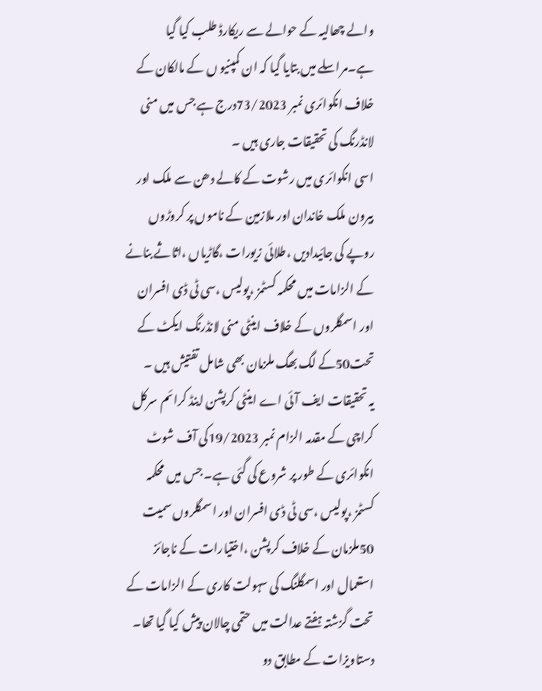والے چھالیہ کے حوالے سے ریکارڈ طلب کیا گیا ہے۔مراسلے میں بتایا گیا کہ ان کمپنیو ں کے مالکان کے خلاف انکوائری نمبر 73/2023درج ہے جس میں منی لانڈرنگ کی تحقیقات جاری ہیں ۔
اسی انکوائری میں رشوت کے کالے دھن سے ملک اور بیرون ملک خاندان اور ملازمین کے ناموں پر کروڑوں روپے کی جائیدادیں ،طلائی زیورات ،گاڑیاں ،اثاثے بنانے کے الزامات میں محکمہ کسٹمز ،پولیس ،سی ٹی ڈی افسران اور اسمگلروں کے خلاف اینٹی منی لانڈرنگ ایکٹ کے تحت50کے لگ بھگ ملزمان بھی شامل تفتیش ہیں ۔
یہ تحقیقات ایف آئی اے اینٹی کرپشن اینڈ کرائم سرکل کراچی کے مقدمہ الزام نمبر 19/2023کی آف شوٹ انکوائری کے طور پر شروع کی گئی ہے۔ جس میں محکمہ کسٹمز ،پولیس ،سی ٹی ڈی افسران اور اسمگلروں سمیت 50ملزمان کے خلاف کرپشن ،اختیارات کے ناجائز استعمال اور اسمگلنگ کی سہولت کاری کے الزامات کے تحت گزشتہ ہفتے عدالت میں حتمی چالان پیش کیا گیا تھا۔
دستاویزات کے مطابق دو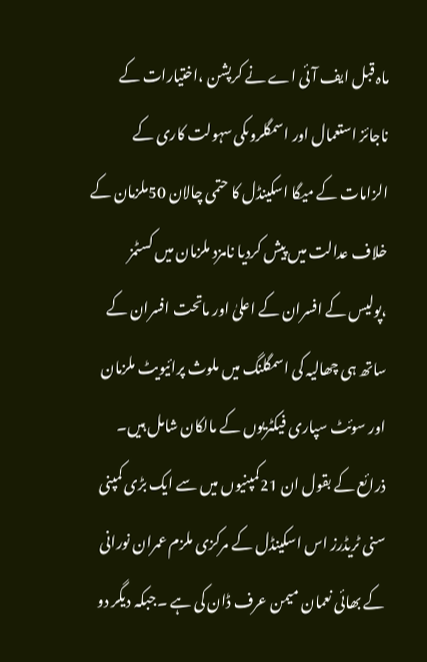ماہ قبل ایف آئی اے نے کرپشن ،اختیارات کے ناجائز استعمال اور اسمگلروںکی سہولت کاری کے الزامات کے میگا اسکینڈل کا حتمی چالان 50ملزمان کے خلاف عدالت میں پیش کردیا نامزد ملزمان میں کسٹمز ،پولیس کے افسران کے اعلیٰ اور ماتحت افسران کے ساتھ ہی چھالیہ کی اسمگلنگ میں ملوث پرائیویٹ ملزمان اور سوئٹ سپاری فیکٹریوں کے مالکان شامل ہیں۔
ذرائع کے بقول ان 21کمپنیوں میں سے ایک بڑی کمپنی سنی ٹریڈرز اس اسکینڈل کے مرکزی ملزم عمران نورانی کے بھائی نعمان میمن عرف ڈان کی ہے ۔جبکہ دیگر دو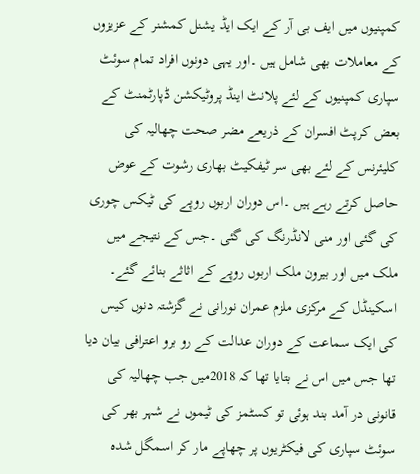کمپنیوں میں ایف بی آر کے ایک ایڈ یشنل کمشنر کے عزیزوں کے معاملات بھی شامل ہیں ۔اور یہی دونوں افراد تمام سوئٹ سپاری کمپنیوں کے لئے پلانٹ اینڈ پروٹیکشن ڈپارٹمنٹ کے بعض کرپٹ افسران کے ذریعے مضر صحت چھالیہ کی کلیئرنس کے لئے بھی سر ٹیفکیٹ بھاری رشوت کے عوض حاصل کرتے رہے ہیں ۔اس دوران اربوں روپے کی ٹیکس چوری کی گئی اور منی لانڈرنگ کی گئی ۔جس کے نتیجے میں ملک میں اور بیرون ملک اربوں روپے کے اثاثے بنائے گئے۔
اسکینڈل کے مرکزی ملزم عمران نورانی نے گزشتہ دنوں کیس کی ایک سماعت کے دوران عدالت کے رو برو اعترافی بیان دیا تھا جس میں اس نے بتایا تھا کہ 2018میں جب چھالیہ کی قانونی در آمد بند ہوئی تو کسٹمز کی ٹیموں نے شہر بھر کی سوئٹ سپاری کی فیکٹریوں پر چھاپے مار کر اسمگل شدہ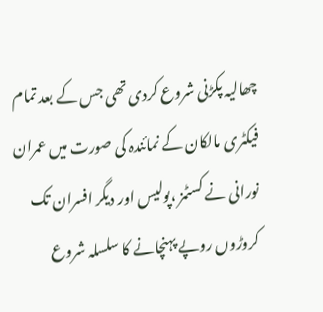چھالیہ پکڑنی شروع کردی تھی جس کے بعد تمام فیکٹری مالکان کے نمائندہ کی صورت میں عمران نورانی نے کسٹمز ،پولیس اور دیگر افسران تک کروڑوں روپے پہنچانے کا سلسلہ شروع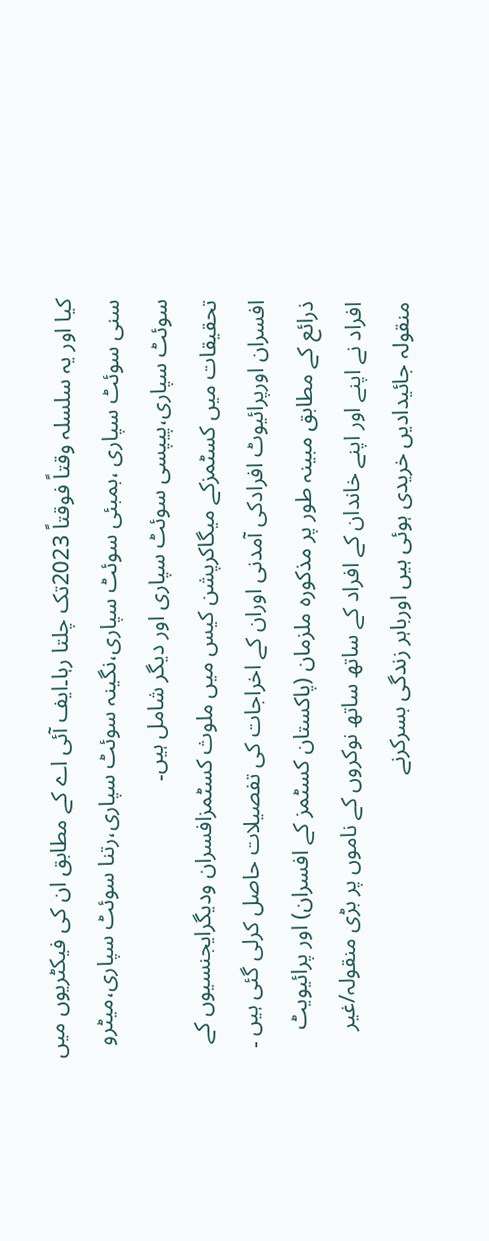کیا اور یہ سلسلہ وقتاً فوقتاً 2023تک چلتا رہا۔ایف آئی اے کے مطابق ان کی فیکٹریوں میں سنی سوئٹ سپاری ،بمبئی سوئٹ سپاری،نگینہ سوئٹ سپاری،رتنا سوئٹ سپاری،میٹرو سوئٹ سپاری،پیپسی سوئٹ سپاری اور دیگر شامل ہیں۔
تحقیقات میں کسٹمزکے میگاکرپشن کیس میں ملوث کسٹمزافسران ودیگرایجنسیوں کے افسران اورپرائیوٹ افرادکی آمدنی اوران کے اخراجات کی تفصیلات حاصل کرلی گئی ہیں ۔
ذرائع کے مطابق مبینہ طور پر مذکورہ ملزمان (پاکستان کسٹمز کے افسران) اور پرائیویٹ افراد نے اپنے اور اپنے خاندان کے افراد کے ساتھ ساتھ نوکروں کے ناموں پر بڑی منقولہ/غیر منقولہ جائیدادیں خریدی ہوئی ہیں اورباہر زندگی بسرکرنے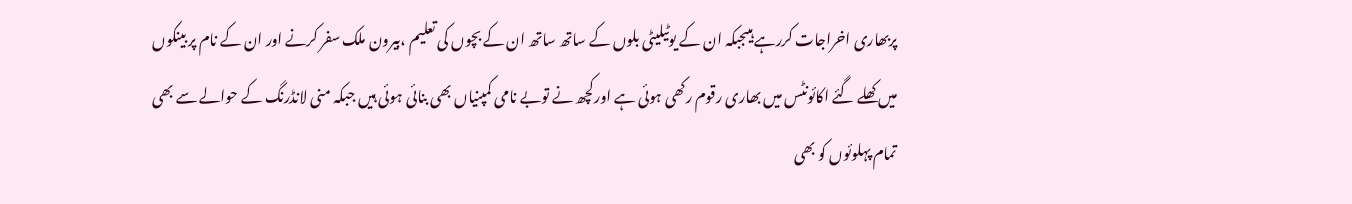پربھاری اخراجات کررہے ہیںجبکہ ان کے یوٹیلیٹی بلوں کے ساتھ ساتھ ان کے بچوں کی تعلیم ،بیرون ملک سفر کرنے اور ان کے نام پر بینکوں میں کھلے گئے اکائونٹس میں بھاری رقوم رکھی ہوئی ہے اورکچھ نے توبے نامی کمپنیاں بھی بنائی ہوئی ہیں جبکہ منی لانڈرنگ کے حوالے سے بھی تمام پہلوئوں کو بھی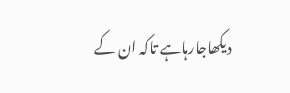دیکھاجارہاہے تاکہ ان کے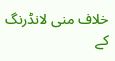خلاف منی لانڈرنگ کے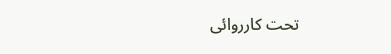تحت کارروائی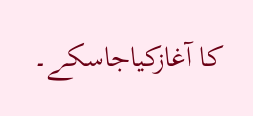کا آغازکیاجاسکے۔